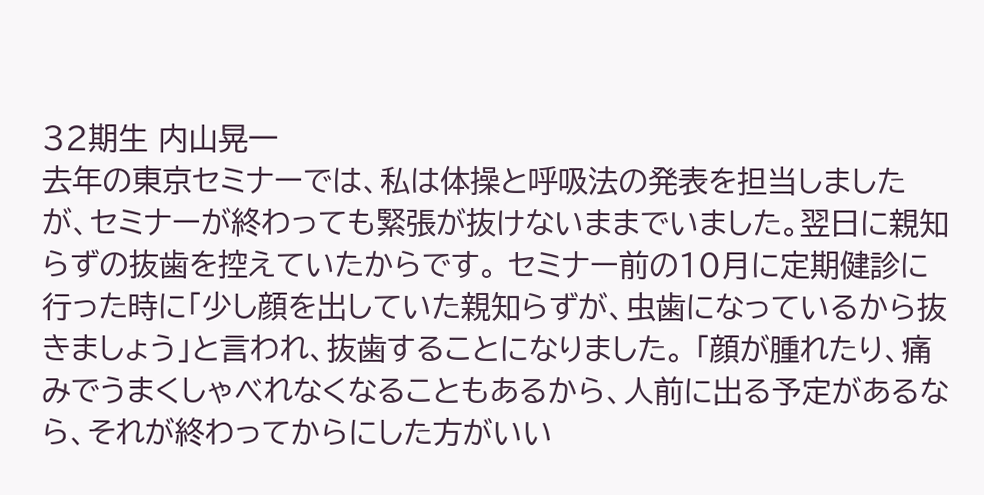32期生 内山晃一
去年の東京セミナーでは、私は体操と呼吸法の発表を担当しましたが、セミナーが終わっても緊張が抜けないままでいました。翌日に親知らずの抜歯を控えていたからです。 セミナー前の10月に定期健診に行った時に「少し顔を出していた親知らずが、虫歯になっているから抜きましょう」と言われ、抜歯することになりました。 「顔が腫れたり、痛みでうまくしゃべれなくなることもあるから、人前に出る予定があるなら、それが終わってからにした方がいい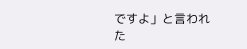ですよ」と言われた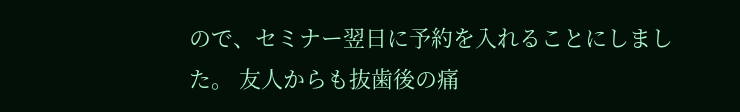ので、セミナー翌日に予約を入れることにしました。 友人からも抜歯後の痛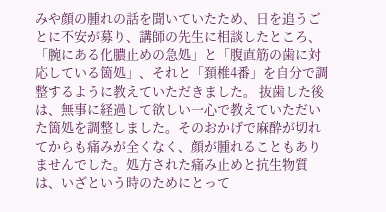みや顔の腫れの話を聞いていたため、日を追うごとに不安が募り、講師の先生に相談したところ、「腕にある化膿止めの急処」と「腹直筋の歯に対応している箇処」、それと「頚椎4番」を自分で調整するように教えていただきました。 抜歯した後は、無事に経過して欲しい一心で教えていただいた箇処を調整しました。そのおかげで麻酔が切れてからも痛みが全くなく、顔が腫れることもありませんでした。処方された痛み止めと抗生物質は、いざという時のためにとって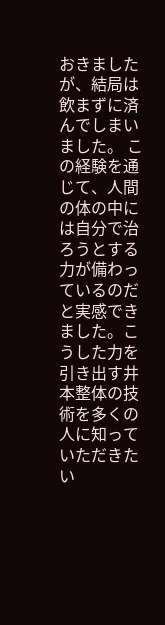おきましたが、結局は飲まずに済んでしまいました。 この経験を通じて、人間の体の中には自分で治ろうとする力が備わっているのだと実感できました。こうした力を引き出す井本整体の技術を多くの人に知っていただきたい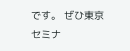です。 ぜひ東京セミナ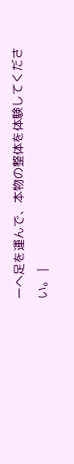ーへ足を運んで、本物の整体を体験してください。 |